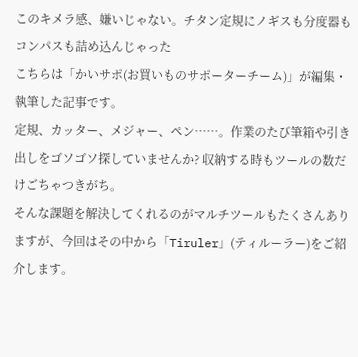このキメラ感、嫌いじゃない。チタン定規にノギスも分度器もコンパスも詰め込んじゃった
こちらは「かいサポ(お買いものサポーターチーム)」が編集・執筆した記事です。
定規、カッター、メジャー、ペン……。作業のたび筆箱や引き出しをゴソゴソ探していませんか? 収納する時もツールの数だけごちゃつきがち。
そんな課題を解決してくれるのがマルチツールもたくさんありますが、今回はその中から「Tiruler」(ティルーラー)をご紹介します。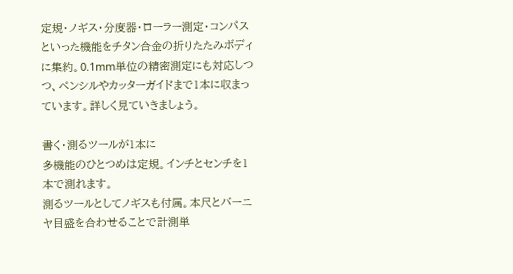定規・ノギス・分度器・ローラー測定・コンパスといった機能をチタン合金の折りたたみボディに集約。0.1mm単位の精密測定にも対応しつつ、ペンシルやカッターガイドまで1本に収まっています。詳しく見ていきましょう。

書く・測るツールが1本に
多機能のひとつめは定規。インチとセンチを1本で測れます。
測るツールとしてノギスも付属。本尺とバーニヤ目盛を合わせることで計測単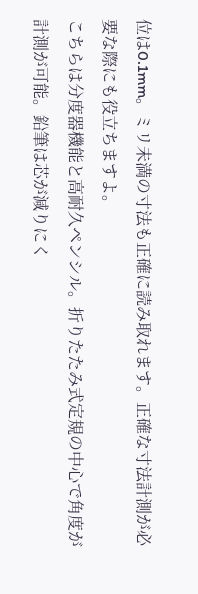位は0.1mm。ミリ未満の寸法も正確に読み取れます。正確な寸法計測が必要な際にも役立ちますよ。
こちらは分度器機能と高耐久ペンシル。折りたたみ式定規の中心で角度が計測が可能。鉛筆は芯が減りにく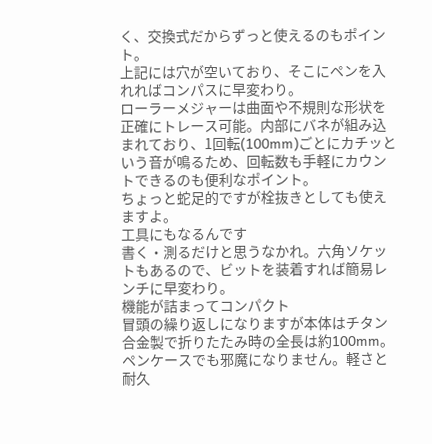く、交換式だからずっと使えるのもポイント。
上記には穴が空いており、そこにペンを入れればコンパスに早変わり。
ローラーメジャーは曲面や不規則な形状を正確にトレース可能。内部にバネが組み込まれており、1回転(100mm)ごとにカチッという音が鳴るため、回転数も手軽にカウントできるのも便利なポイント。
ちょっと蛇足的ですが栓抜きとしても使えますよ。
工具にもなるんです
書く・測るだけと思うなかれ。六角ソケットもあるので、ビットを装着すれば簡易レンチに早変わり。
機能が詰まってコンパクト
冒頭の繰り返しになりますが本体はチタン合金製で折りたたみ時の全長は約100mm。ペンケースでも邪魔になりません。軽さと耐久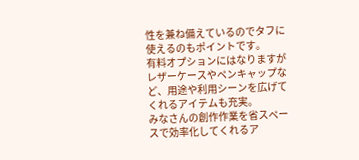性を兼ね備えているのでタフに使えるのもポイントです。
有料オプションにはなりますがレザーケースやペンキャップなど、用途や利用シーンを広げてくれるアイテムも充実。
みなさんの創作作業を省スペースで効率化してくれるア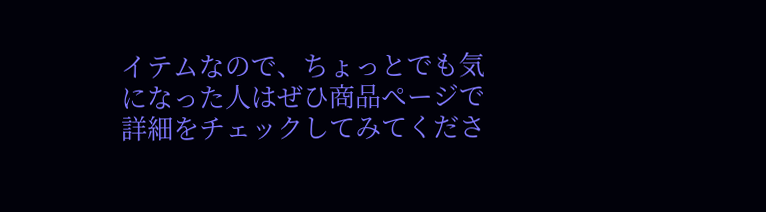イテムなので、ちょっとでも気になった人はぜひ商品ページで詳細をチェックしてみてくださ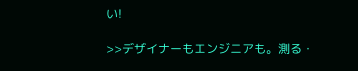い!

>>デザイナーもエンジニアも。測る・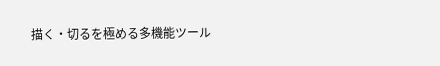描く・切るを極める多機能ツール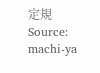定規
Source: machi-ya